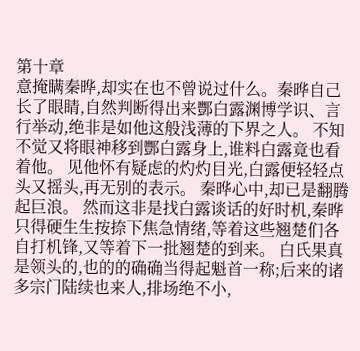第十章
意掩瞒秦晔,却实在也不曾说过什么。秦晔自己长了眼睛,自然判断得出来酆白露渊博学识、言行举动,绝非是如他这般浅薄的下界之人。 不知不觉又将眼神移到酆白露身上,谁料白露竟也看着他。 见他怀有疑虑的灼灼目光,白露便轻轻点头又摇头,再无别的表示。 秦晔心中,却已是翻腾起巨浪。 然而这非是找白露谈话的好时机,秦晔只得硬生生按捺下焦急情绪,等着这些翘楚们各自打机锋,又等着下一批翘楚的到来。 白氏果真是领头的,也的的确确当得起魁首一称;后来的诸多宗门陆续也来人,排场绝不小,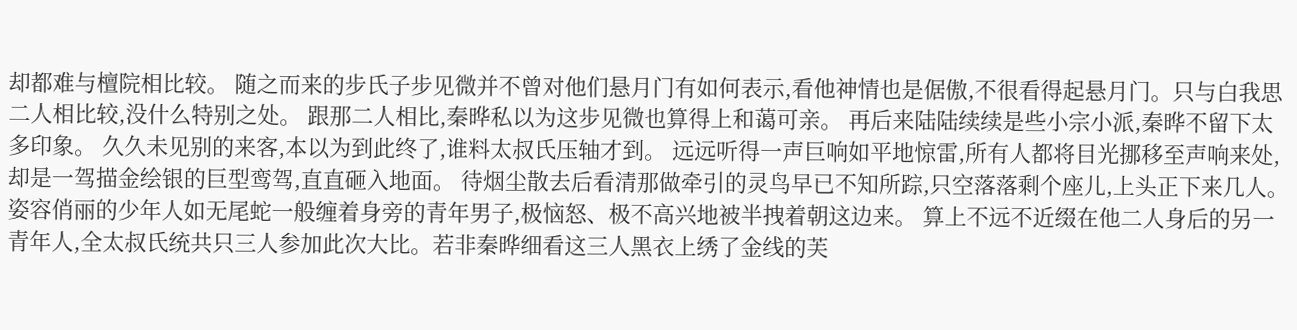却都难与檀院相比较。 随之而来的步氏子步见微并不曾对他们悬月门有如何表示,看他神情也是倨傲,不很看得起悬月门。只与白我思二人相比较,没什么特别之处。 跟那二人相比,秦晔私以为这步见微也算得上和蔼可亲。 再后来陆陆续续是些小宗小派,秦晔不留下太多印象。 久久未见别的来客,本以为到此终了,谁料太叔氏压轴才到。 远远听得一声巨响如平地惊雷,所有人都将目光挪移至声响来处,却是一驾描金绘银的巨型鸾驾,直直砸入地面。 待烟尘散去后看清那做牵引的灵鸟早已不知所踪,只空落落剩个座儿,上头正下来几人。 姿容俏丽的少年人如无尾蛇一般缠着身旁的青年男子,极恼怒、极不高兴地被半拽着朝这边来。 算上不远不近缀在他二人身后的另一青年人,全太叔氏统共只三人参加此次大比。若非秦晔细看这三人黑衣上绣了金线的芙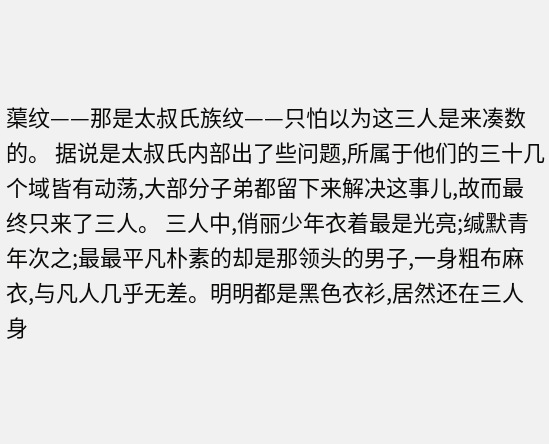蕖纹——那是太叔氏族纹——只怕以为这三人是来凑数的。 据说是太叔氏内部出了些问题,所属于他们的三十几个域皆有动荡,大部分子弟都留下来解决这事儿,故而最终只来了三人。 三人中,俏丽少年衣着最是光亮;缄默青年次之;最最平凡朴素的却是那领头的男子,一身粗布麻衣,与凡人几乎无差。明明都是黑色衣衫,居然还在三人身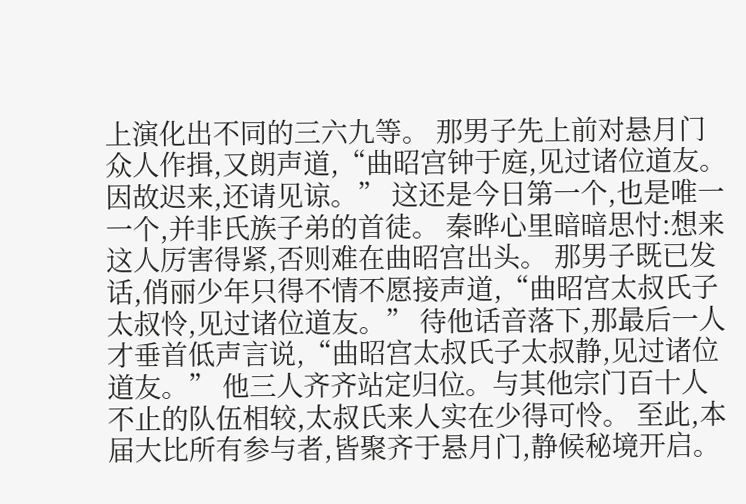上演化出不同的三六九等。 那男子先上前对悬月门众人作揖,又朗声道,“曲昭宫钟于庭,见过诸位道友。因故迟来,还请见谅。” 这还是今日第一个,也是唯一一个,并非氏族子弟的首徒。 秦晔心里暗暗思忖:想来这人厉害得紧,否则难在曲昭宫出头。 那男子既已发话,俏丽少年只得不情不愿接声道,“曲昭宫太叔氏子太叔怜,见过诸位道友。” 待他话音落下,那最后一人才垂首低声言说,“曲昭宫太叔氏子太叔静,见过诸位道友。” 他三人齐齐站定归位。与其他宗门百十人不止的队伍相较,太叔氏来人实在少得可怜。 至此,本届大比所有参与者,皆聚齐于悬月门,静候秘境开启。